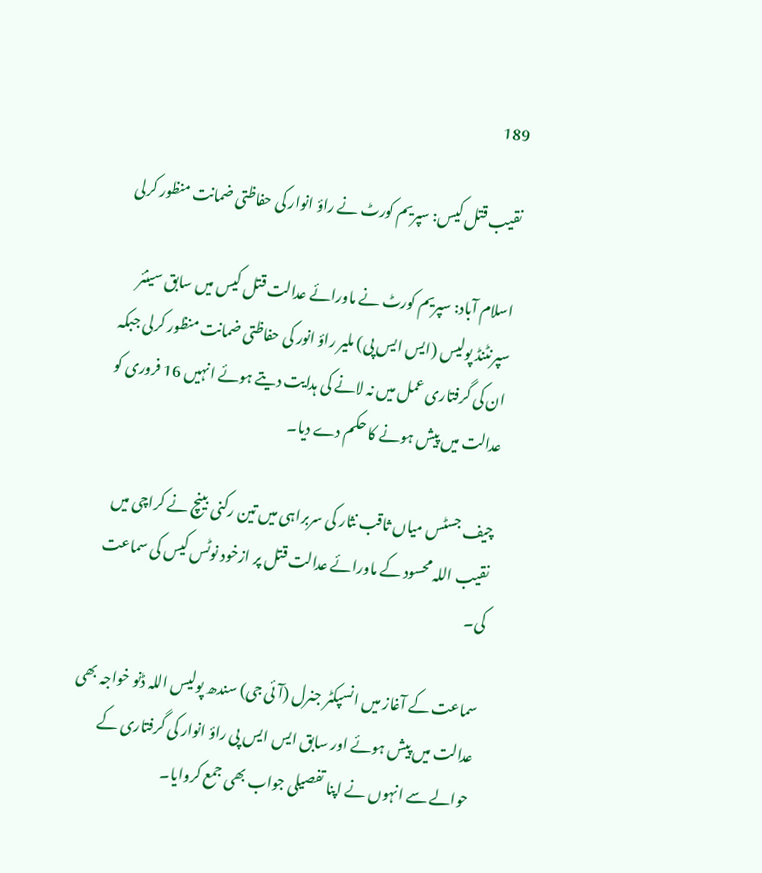189

نقیب قتل کیس: سپریم کورٹ نے راؤ انوار کی حفاظتی ضمانت منظور کرلی

اسلام آباد: سپریم کورٹ نے ماورائے عدالت قتل کیس میں سابق سینئر سپرنٹنڈ پولیس (ایس ایس پی) ملیر راؤ انور کی حفاظتی ضمانت منظور کرلی جبکہ ان کی گرفتاری عمل میں نہ لانے کی ہدایت دیتے ہوئے انہیں 16 فروری کو عدالت میں پیش ہونے کا حکم دے دیا۔

چیف جسٹس میاں ثاقب نثار کی سربراہی میں تین رکنی بینچ نے کراچی میں نقیب اللہ محسود کے ماورائے عدالت قتل پر ازخود نوٹس کیس کی سماعت کی۔

سماعت کے آغاز میں انسپکٹر جنرل (آئی جی) سندھ پولیس اللہ ڈنو خواجہ بھی عدالت میں پیش ہوئے اور سابق ایس ایس پی راؤ انوار کی گرفتاری کے حوالے سے انہوں نے اپنا تفصیلی جواب بھی جمع کروایا۔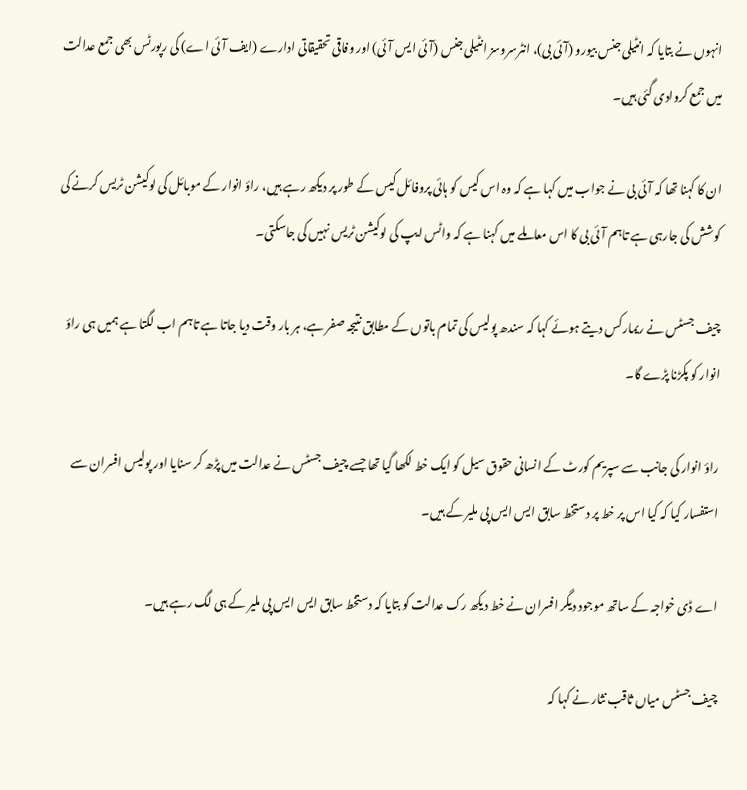انہوں نے بتایا کہ انٹیلی جنس بیورو (آئی بی)، انٹرسروسز انٹیلی جنس (آئی ایس آئی) اور وفاقی تحقیقاتی ادارے (ایف آئی اے) کی رپورٹس بھی جمع عدالت میں جمع کروادی گئی ہیں۔

ان کا کہنا تھا کہ آئی بی نے جواب میں کہا ہے کہ وہ اس کیس کو ہائی پروفائل کیس کے طور پر دیکھ رہے ہیں، راؤ انوار کے موبائل کی لوکیشن ٹریس کرنے کی کوشش کی جارہی ہے تاہم آئی بی کا اس معاملے میں کہنا ہے کہ واٹس ایپ کی لوکیشن ٹریس نہیں کی جاسکتی۔

چیف جسٹس نے ریمارکس دیتے ہوئے کہا کہ سندھ پولیس کی تمام باتوں کے مطابق نتیجہ صفر ہے، ہر بار وقت دیا جاتا ہے تاہم اب لگتا ہے ہمیں ہی راؤ انوار کو پکڑنا پڑے گا۔

راؤ انوار کی جانب سے سپریم کورٹ کے انسانی حقوق سیل کو ایک خط لکھا گیا تھا جسے چیف جسٹس نے عدالت میں پڑھ کر سنایا اور پولیس افسران سے استفسار کیا کہ کیا اس پر خط پر دستخط سابق ایس ایس پی ملیر کے ہیں۔

اے ڈی خواجہ کے ساتھ موجود دیگر افسران نے خط دیکھ رک عدالت کو بتایا کہ دستخط سابق ایس ایس پی ملیر کے ہی لگ رہے ہیں۔

چیف جسٹس میاں ثاقب نثار نے کہا کہ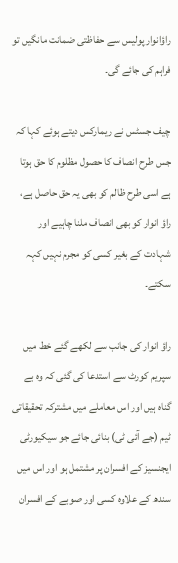راؤانوار پولیس سے حفاظتی ضمانت مانگیں تو فراہم کی جائے گی۔

چیف جسٹس نے ریمارکس دیتے ہوئے کہا کہ جس طرح انصاف کا حصول مظلوم کا حق ہوتا ہے اسی طرح ظالم کو بھی یہ حق حاصل ہے، راؤ انوار کو بھی انصاف ملنا چاہیے اور شہادت کے بغیر کسی کو مجرم نہیں کہہ سکتے۔

راؤ انوار کی جانب سے لکھے گئے خط میں سپریم کورٹ سے استدعا کی گئی کہ وہ بے گناہ ہیں اور اس معاملے میں مشترکہ تحقیقاتی ٹیم (جے آئی ٹی) بنائی جائے جو سیکیورٹی ایجنسیز کے افسران پر مشتمل ہو اور اس میں سندھ کے علاوہ کسی اور صوبے کے افسران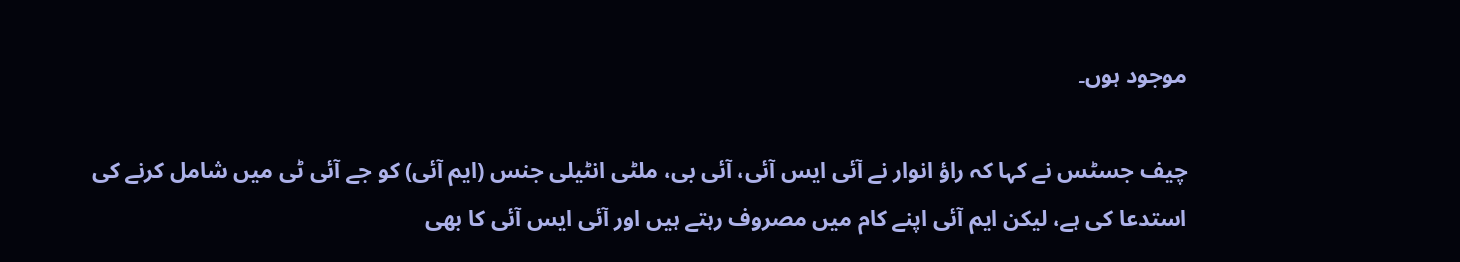موجود ہوں۔

چیف جسٹس نے کہا کہ راؤ انوار نے آئی ایس آئی، آئی بی، ملٹی انٹیلی جنس (ایم آئی) کو جے آئی ٹی میں شامل کرنے کی استدعا کی ہے، لیکن ایم آئی اپنے کام میں مصروف رہتے ہیں اور آئی ایس آئی کا بھی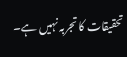تحقیقات کا تجربہ نہیں ہے۔